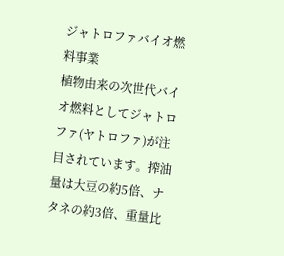ジャトロファバイオ燃料事業
植物由来の次世代バイオ燃料としてジャトロファ(ヤトロファ)が注目されています。搾油量は大豆の約5倍、ナタネの約3倍、重量比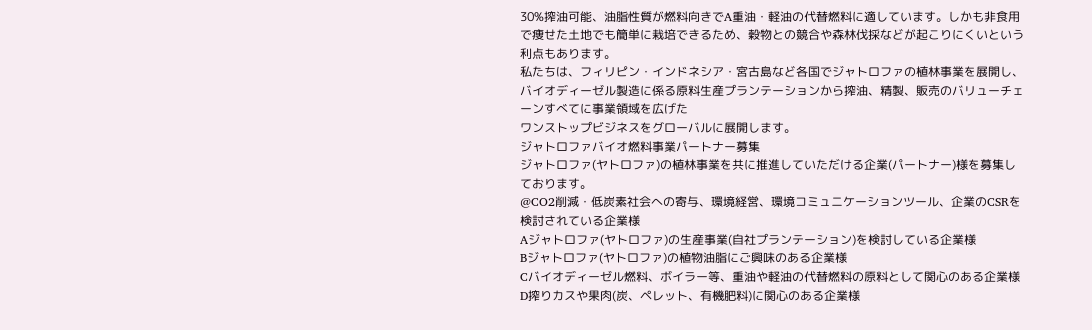30%搾油可能、油脂性質が燃料向きでA重油・軽油の代替燃料に適しています。しかも非食用で痩せた土地でも簡単に栽培できるため、穀物との競合や森林伐採などが起こりにくいという利点もあります。
私たちは、フィリピン・インドネシア・宮古島など各国でジャトロファの植林事業を展開し、バイオディーゼル製造に係る原料生産プランテーションから搾油、精製、販売のバリューチェーンすべてに事業領域を広げた
ワンストップビジネスをグローバルに展開します。
ジャトロファバイオ燃料事業パートナー募集
ジャトロファ(ヤトロファ)の植林事業を共に推進していただける企業(パートナー)様を募集しております。
@CO2削減・低炭素社会への寄与、環境経営、環境コミュニケーションツール、企業のCSRを検討されている企業様
Aジャトロファ(ヤトロファ)の生産事業(自社プランテーション)を検討している企業様
Bジャトロファ(ヤトロファ)の植物油脂にご興味のある企業様
Cバイオディーゼル燃料、ボイラー等、重油や軽油の代替燃料の原料として関心のある企業様
D搾りカスや果肉(炭、ペレット、有機肥料)に関心のある企業様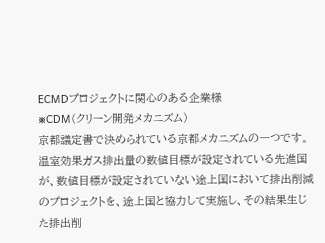ECMDプロジェクトに関心のある企業様
※CDM(クリーン開発メカニズム)
京都議定書で決められている京都メカニズムの一つです。温室効果ガス排出量の数値目標が設定されている先進国が、数値目標が設定されていない途上国において排出削減のプロジェクトを、途上国と協力して実施し、その結果生じた排出削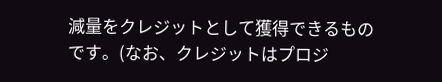減量をクレジットとして獲得できるものです。(なお、クレジットはプロジ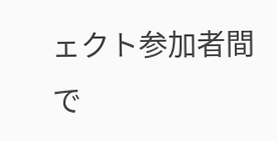ェクト参加者間で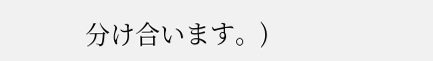分け合います。)